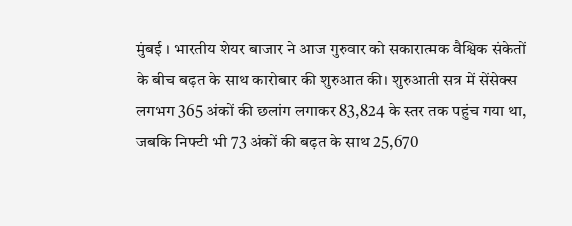मुंबई । भारतीय शेयर बाजार ने आज गुरुवार को सकारात्मक वैश्विक संकेतों के बीच बढ़त के साथ कारोबार की शुरुआत की। शुरुआती सत्र में सेंसेक्स लगभग 365 अंकों की छलांग लगाकर 83,824 के स्तर तक पहुंच गया था, जबकि निफ्टी भी 73 अंकों की बढ़त के साथ 25,670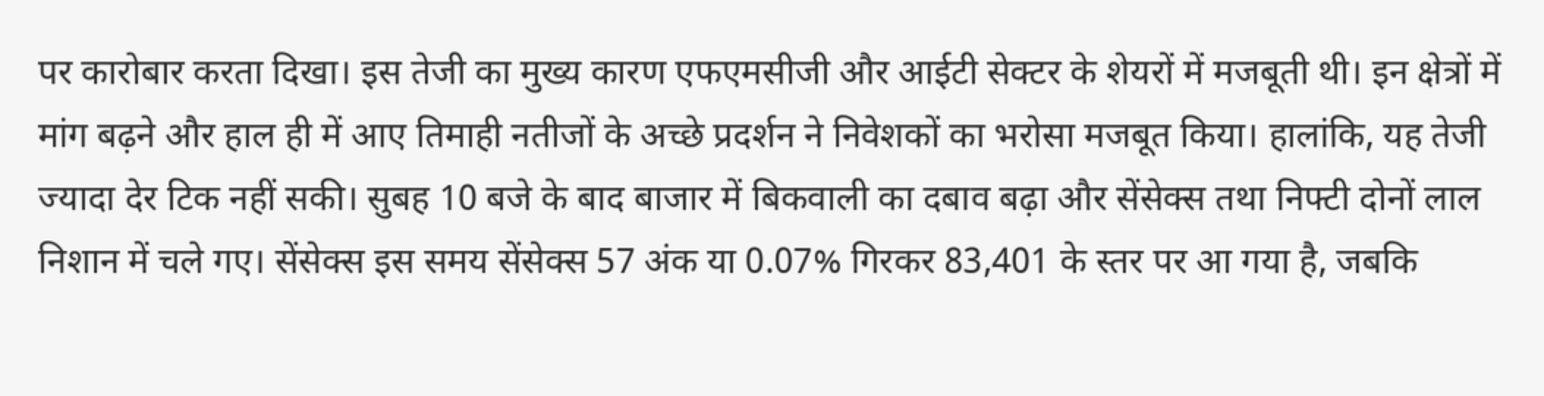पर कारोबार करता दिखा। इस तेजी का मुख्य कारण एफएमसीजी और आईटी सेक्टर के शेयरों में मजबूती थी। इन क्षेत्रों में मांग बढ़ने और हाल ही में आए तिमाही नतीजों के अच्छे प्रदर्शन ने निवेशकों का भरोसा मजबूत किया। हालांकि, यह तेजी ज्यादा देर टिक नहीं सकी। सुबह 10 बजे के बाद बाजार में बिकवाली का दबाव बढ़ा और सेंसेक्स तथा निफ्टी दोनों लाल निशान में चले गए। सेंसेक्स इस समय सेंसेक्स 57 अंक या 0.07% गिरकर 83,401 के स्तर पर आ गया है, जबकि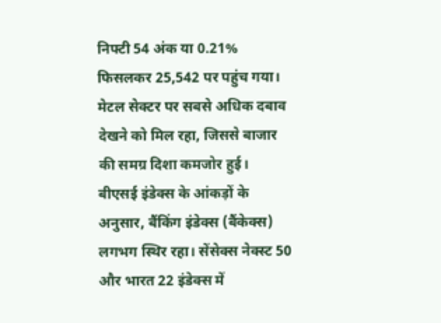निफ्टी 54 अंक या 0.21% फिसलकर 25,542 पर पहुंच गया। मेटल सेक्टर पर सबसे अधिक दबाव देखने को मिल रहा, जिससे बाजार की समग्र दिशा कमजोर हुई।
बीएसई इंडेक्स के आंकड़ों के अनुसार, बैंकिंग इंडेक्स (बैंकेक्स) लगभग स्थिर रहा। सेंसेक्स नेक्स्ट 50 और भारत 22 इंडेक्स में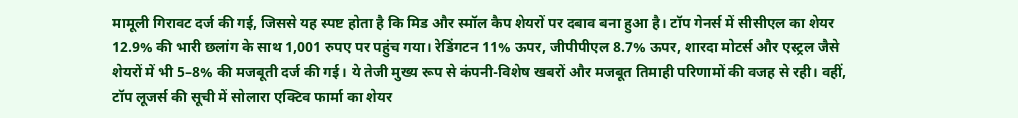मामूली गिरावट दर्ज की गई, जिससे यह स्पष्ट होता है कि मिड और स्मॉल कैप शेयरों पर दबाव बना हुआ है। टॉप गेनर्स में सीसीएल का शेयर 12.9% की भारी छलांग के साथ 1,001 रुपए पर पहुंच गया। रेडिंगटन 11% ऊपर, जीपीपीएल 8.7% ऊपर, शारदा मोटर्स और एस्ट्रल जैसे शेयरों में भी 5–8% की मजबूती दर्ज की गई। ये तेजी मुख्य रूप से कंपनी-विशेष खबरों और मजबूत तिमाही परिणामों की वजह से रही। वहीं, टॉप लूजर्स की सूची में सोलारा एक्टिव फार्मा का शेयर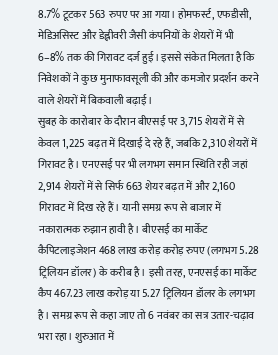8.7% टूटकर 563 रुपए पर आ गया। होमफर्स्ट, एफडीसी, मेडिअसिस्ट और डेह्लीवरी जैसी कंपनियों के शेयरों में भी 6–8% तक की गिरावट दर्ज हुई। इससे संकेत मिलता है कि निवेशकों ने कुछ मुनाफावसूली की और कमजोर प्रदर्शन करने वाले शेयरों में बिकवाली बढ़ाई।
सुबह के कारोबार के दौरान बीएसई पर 3,715 शेयरों में से केवल 1,225 बढ़त में दिखाई दे रहे हैं, जबकि 2,310 शेयरों में गिरावट है। एनएसई पर भी लगभग समान स्थिति रही जहां 2,914 शेयरों में से सिर्फ 663 शेयर बढ़त में और 2,160 गिरावट में दिख रहे हैं। यानी समग्र रूप से बाजार में नकारात्मक रुझान हावी है। बीएसई का मार्केट कैपिटलाइजेशन 468 लाख करोड़ करोड़ रुपए (लगभग 5.28 ट्रिलियन डॉलर) के करीब है। इसी तरह, एनएसई का मार्केट कैप 467.23 लाख करोड़ या 5.27 ट्रिलियन डॉलर के लगभग है। समग्र रूप से कहा जाए तो 6 नवंबर का सत्र उतार-चढ़ाव भरा रहा। शुरुआत में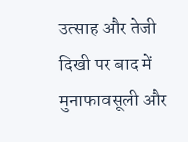उत्साह और तेजी दिखी पर बाद में मुनाफावसूली और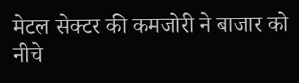मेटल सेक्टर की कमजोरी ने बाजार को नीचे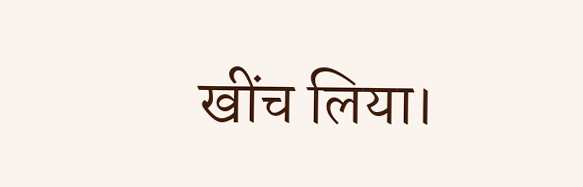खींच लिया।